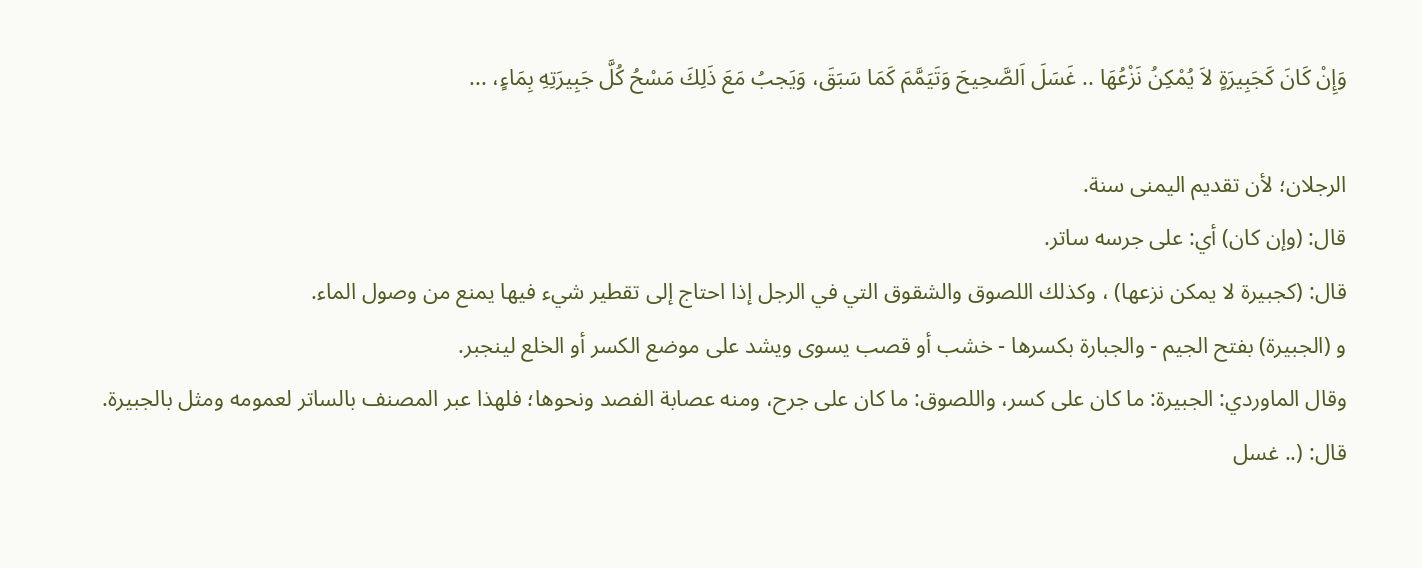وَإِنْ كَانَ كَجَبِيرَةٍ لاَ يُمْكِنُ نَزْعُهَا .. غَسَلَ اَلصَّحِيحَ وَتَيَمَّمَ كَمَا سَبَقَ، وَيَجبُ مَعَ ذَلِكَ مَسْحُ كُلَّ جَبِيرَتِهِ بِمَاءٍ، ...

الرجلان؛ لأن تقديم اليمنى سنة.
قال: (وإن كان) أي: على جرسه ساتر.
قال: (كجبيرة لا يمكن نزعها) ، وكذلك اللصوق والشقوق التي في الرجل إذا احتاج إلى تقطير شيء فيها يمنع من وصول الماء.
و (الجبيرة) بفتح الجيم - والجبارة بكسرها - خشب أو قصب يسوى ويشد على موضع الكسر أو الخلع لينجبر.
وقال الماوردي: الجبيرة: ما كان على كسر، واللصوق: ما كان على جرح، ومنه عصابة الفصد ونحوها؛ فلهذا عبر المصنف بالساتر لعمومه ومثل بالجبيرة.
قال: (.. غسل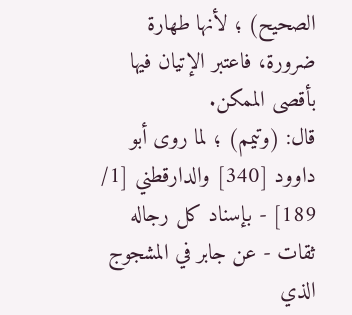الصحيح) ؛ لأنها طهارة ضرورة، فاعتبر الإتيان فيها بأقصى الممكن.
قال: (وتيمم) ؛ لما روى أبو داوود [340] والدارقطني [1/ 189] - بإسناد كل رجاله ثقات - عن جابر في المشجوج الذي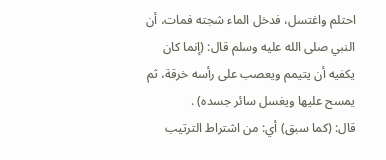احتلم واغتسل، فدخل الماء شجته فمات، أن النبي صلى الله عليه وسلم قال: (إنما كان يكفيه أن يتيمم ويعصب على رأسه خرقة، ثم يمسح عليها ويغسل سائر جسده) .
قال: (كما سبق) أي: من اشتراط الترتيب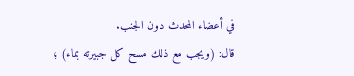في أعضاء المحدث دون الجنب.
قال: (ويجب مع ذلك مسح كل جبيرته بماء) ؛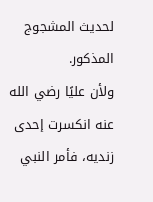لحديث المشجوج المذكور.
ولأن عليًا رضي الله عنه انكسرت إحدى زنديه، فأمر النبي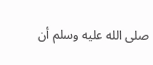صلى الله عليه وسلم أن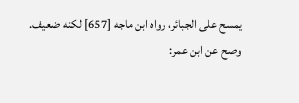يمسح على الجبائر، رواه ابن ماجه [657] لكنه ضعيف.
وصح عن ابن عمر: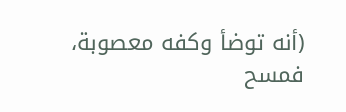(أنه توضأ وكفه معصوبة، فمسح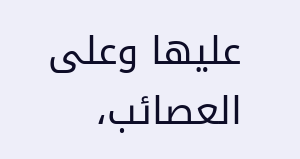عليها وعلى العصائب،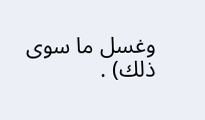وغسل ما سوى ذلك) .